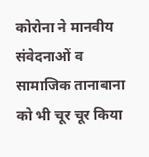कोरोना ने मानवीय संवेदनाओं व सामाजिक तानाबाना को भी चूर चूर किया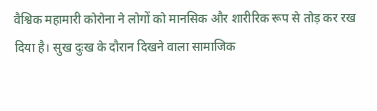वैश्विक महामारी कोरोना ने लोगों को मानसिक और शारीरिक रूप से तोड़ कर रख दिया है। सुख दुःख के दौरान दिखने वाला सामाजिक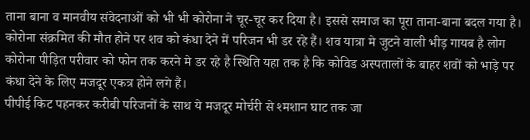ताना बाना व मानवीय संवेदनाओं को भी भी कोरोना ने चूर-चूर कर दिया है। इससे समाज का पूरा ताना-बाना बदल गया है। कोरोना संक्रमित की मौत होने पर शव को कंधा देने में परिजन भी डर रहे हैं। शव यात्रा मे जुटने वाली भीड़ गायब है लोग कोरोना पीड़ित परीवार को फोन तक करने मे डर रहे है स्थिति यहा तक है कि कोविड अस्पतालों के बाहर शवों को भाड़े पर कंधा देने के लिए मजदूर एकत्र होने लगे हैं।
पीपीई किट पहनकर करीबी परिजनों के साथ ये मजदूर मोर्चरी से श्मशान घाट तक जा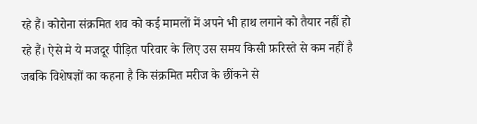रहे हैं। कोरोना संक्रमित शव को कई मामलों में अपने भी हाथ लगाने को तैयार नहीं हो रहे हैं। ऐसे मे ये मजदूर पीड़ित परिवार के लिए उस समय किसी फ़रिस्ते से कम नहीं है
जबकि विशेषज्ञों का कहना है कि संक्रमित मरीज के छींकने से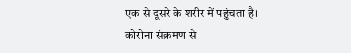एक से दूसरे के शरीर में पहुंचता है। कोरोना संक्रमण से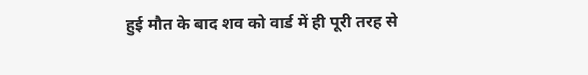हुई मौत के बाद शव को वार्ड में ही पूरी तरह से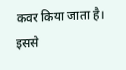कवर किया जाता है। इससे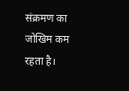संक्रमण का जोखिम कम रहता है।